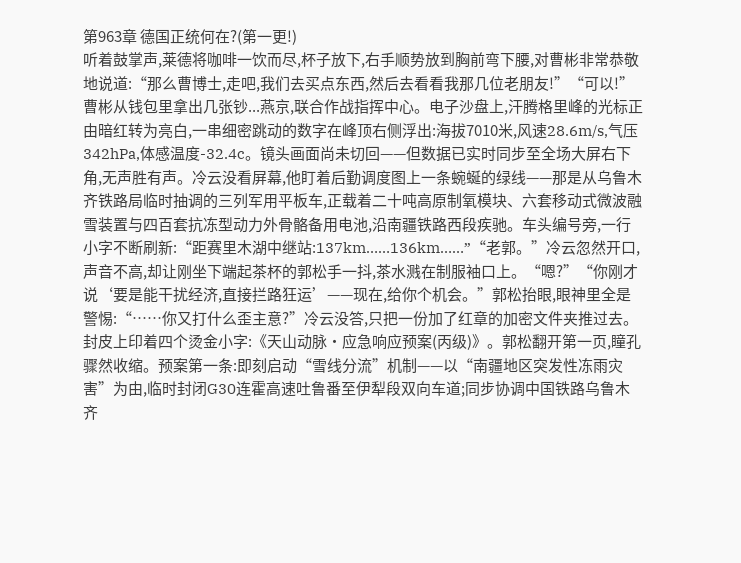第963章 德国正统何在?(第一更!)
听着鼓掌声,莱德将咖啡一饮而尽,杯子放下,右手顺势放到胸前弯下腰,对曹彬非常恭敬地说道:“那么曹博士,走吧,我们去买点东西,然后去看看我那几位老朋友!”“可以!”曹彬从钱包里拿出几张钞...燕京,联合作战指挥中心。电子沙盘上,汗腾格里峰的光标正由暗红转为亮白,一串细密跳动的数字在峰顶右侧浮出:海拔7010米,风速28.6m/s,气压342hPa,体感温度-32.4c。镜头画面尚未切回——但数据已实时同步至全场大屏右下角,无声胜有声。冷云没看屏幕,他盯着后勤调度图上一条蜿蜒的绿线——那是从乌鲁木齐铁路局临时抽调的三列军用平板车,正载着二十吨高原制氧模块、六套移动式微波融雪装置与四百套抗冻型动力外骨骼备用电池,沿南疆铁路西段疾驰。车头编号旁,一行小字不断刷新:“距赛里木湖中继站:137km……136km……”“老郭。”冷云忽然开口,声音不高,却让刚坐下端起茶杯的郭松手一抖,茶水溅在制服袖口上。“嗯?”“你刚才说‘要是能干扰经济,直接拦路狂运’——现在,给你个机会。”郭松抬眼,眼神里全是警惕:“……你又打什么歪主意?”冷云没答,只把一份加了红章的加密文件夹推过去。封皮上印着四个烫金小字:《天山动脉·应急响应预案(丙级)》。郭松翻开第一页,瞳孔骤然收缩。预案第一条:即刻启动“雪线分流”机制——以“南疆地区突发性冻雨灾害”为由,临时封闭G30连霍高速吐鲁番至伊犁段双向车道;同步协调中国铁路乌鲁木齐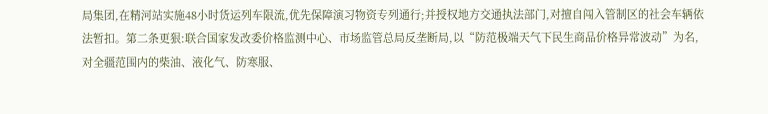局集团,在精河站实施48小时货运列车限流,优先保障演习物资专列通行;并授权地方交通执法部门,对擅自闯入管制区的社会车辆依法暂扣。第二条更狠:联合国家发改委价格监测中心、市场监管总局反垄断局,以“防范极端天气下民生商品价格异常波动”为名,对全疆范围内的柴油、液化气、防寒服、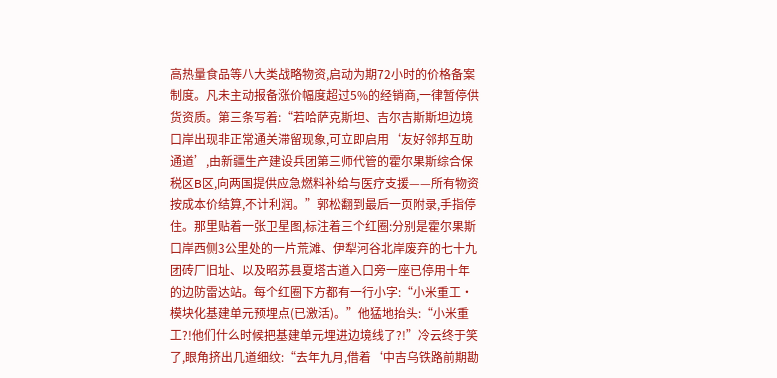高热量食品等八大类战略物资,启动为期72小时的价格备案制度。凡未主动报备涨价幅度超过5%的经销商,一律暂停供货资质。第三条写着:“若哈萨克斯坦、吉尔吉斯斯坦边境口岸出现非正常通关滞留现象,可立即启用‘友好邻邦互助通道’,由新疆生产建设兵团第三师代管的霍尔果斯综合保税区B区,向两国提供应急燃料补给与医疗支援——所有物资按成本价结算,不计利润。”郭松翻到最后一页附录,手指停住。那里贴着一张卫星图,标注着三个红圈:分别是霍尔果斯口岸西侧3公里处的一片荒滩、伊犁河谷北岸废弃的七十九团砖厂旧址、以及昭苏县夏塔古道入口旁一座已停用十年的边防雷达站。每个红圈下方都有一行小字:“小米重工·模块化基建单元预埋点(已激活)。”他猛地抬头:“小米重工?!他们什么时候把基建单元埋进边境线了?!”冷云终于笑了,眼角挤出几道细纹:“去年九月,借着‘中吉乌铁路前期勘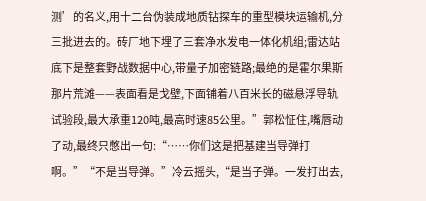测’的名义,用十二台伪装成地质钻探车的重型模块运输机,分三批进去的。砖厂地下埋了三套净水发电一体化机组;雷达站底下是整套野战数据中心,带量子加密链路;最绝的是霍尔果斯那片荒滩——表面看是戈壁,下面铺着八百米长的磁悬浮导轨试验段,最大承重120吨,最高时速85公里。”郭松怔住,嘴唇动了动,最终只憋出一句:“……你们这是把基建当导弹打啊。”“不是当导弹。”冷云摇头,“是当子弹。一发打出去,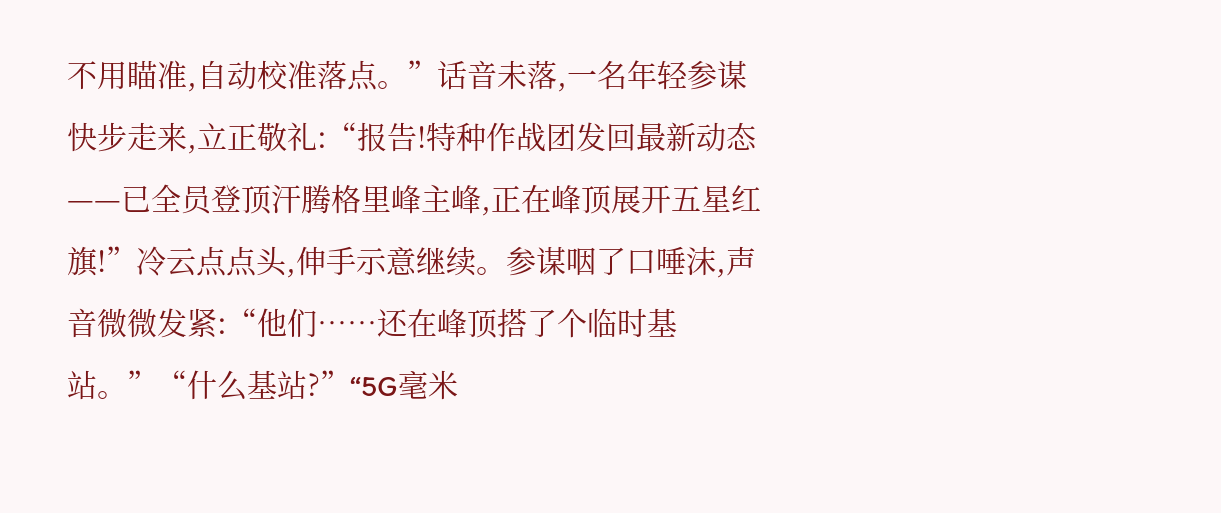不用瞄准,自动校准落点。”话音未落,一名年轻参谋快步走来,立正敬礼:“报告!特种作战团发回最新动态——已全员登顶汗腾格里峰主峰,正在峰顶展开五星红旗!”冷云点点头,伸手示意继续。参谋咽了口唾沫,声音微微发紧:“他们……还在峰顶搭了个临时基站。”“什么基站?”“5G毫米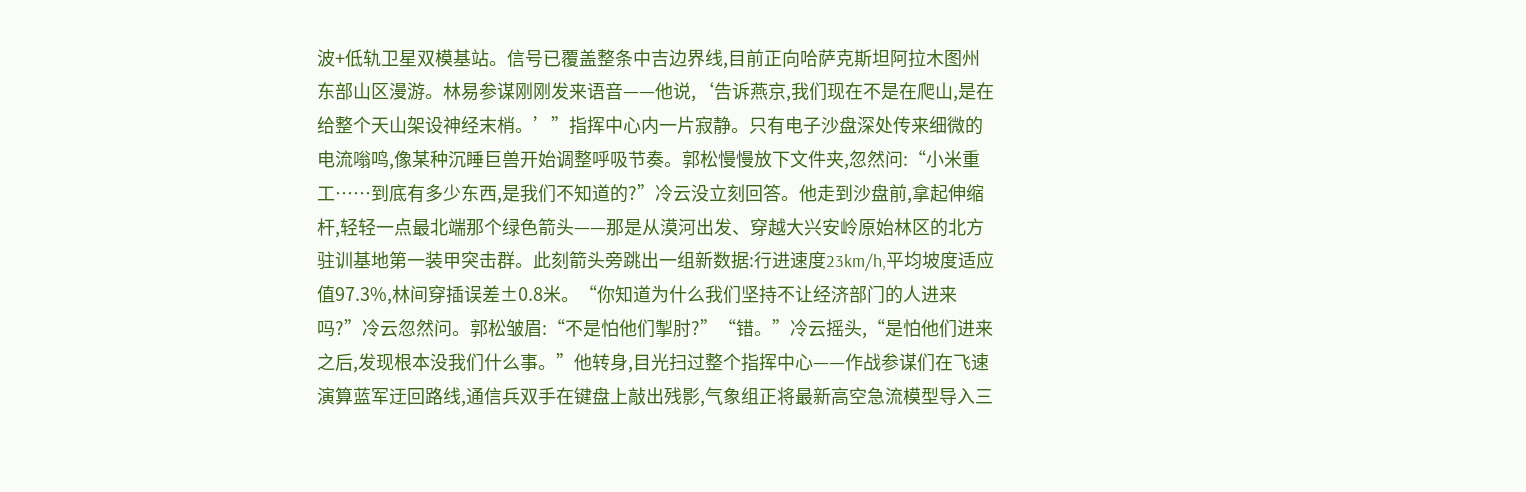波+低轨卫星双模基站。信号已覆盖整条中吉边界线,目前正向哈萨克斯坦阿拉木图州东部山区漫游。林易参谋刚刚发来语音——他说,‘告诉燕京,我们现在不是在爬山,是在给整个天山架设神经末梢。’”指挥中心内一片寂静。只有电子沙盘深处传来细微的电流嗡鸣,像某种沉睡巨兽开始调整呼吸节奏。郭松慢慢放下文件夹,忽然问:“小米重工……到底有多少东西,是我们不知道的?”冷云没立刻回答。他走到沙盘前,拿起伸缩杆,轻轻一点最北端那个绿色箭头——那是从漠河出发、穿越大兴安岭原始林区的北方驻训基地第一装甲突击群。此刻箭头旁跳出一组新数据:行进速度23km/h,平均坡度适应值97.3%,林间穿插误差±0.8米。“你知道为什么我们坚持不让经济部门的人进来吗?”冷云忽然问。郭松皱眉:“不是怕他们掣肘?”“错。”冷云摇头,“是怕他们进来之后,发现根本没我们什么事。”他转身,目光扫过整个指挥中心——作战参谋们在飞速演算蓝军迂回路线,通信兵双手在键盘上敲出残影,气象组正将最新高空急流模型导入三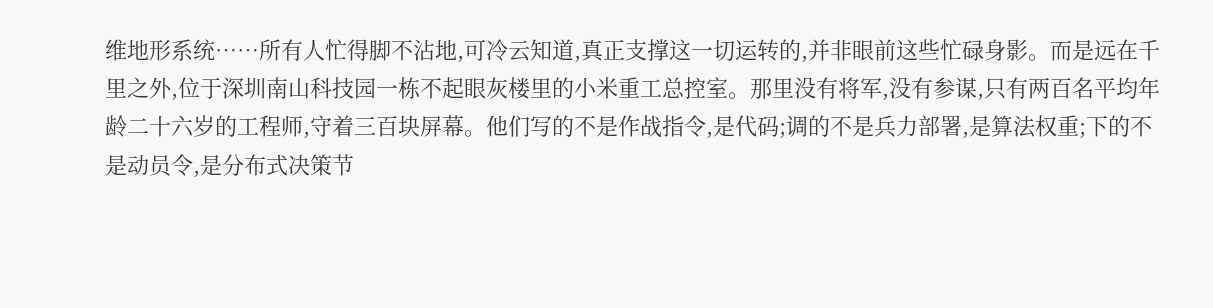维地形系统……所有人忙得脚不沾地,可冷云知道,真正支撑这一切运转的,并非眼前这些忙碌身影。而是远在千里之外,位于深圳南山科技园一栋不起眼灰楼里的小米重工总控室。那里没有将军,没有参谋,只有两百名平均年龄二十六岁的工程师,守着三百块屏幕。他们写的不是作战指令,是代码;调的不是兵力部署,是算法权重;下的不是动员令,是分布式决策节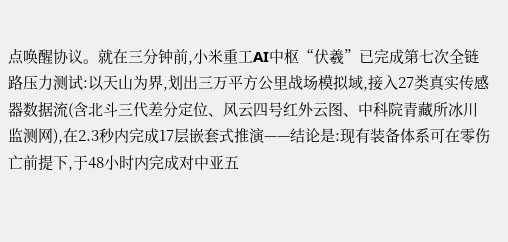点唤醒协议。就在三分钟前,小米重工AI中枢“伏羲”已完成第七次全链路压力测试:以天山为界,划出三万平方公里战场模拟域,接入27类真实传感器数据流(含北斗三代差分定位、风云四号红外云图、中科院青藏所冰川监测网),在2.3秒内完成17层嵌套式推演——结论是:现有装备体系可在零伤亡前提下,于48小时内完成对中亚五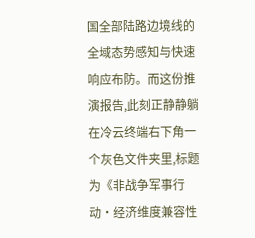国全部陆路边境线的全域态势感知与快速响应布防。而这份推演报告,此刻正静静躺在冷云终端右下角一个灰色文件夹里,标题为《非战争军事行动·经济维度兼容性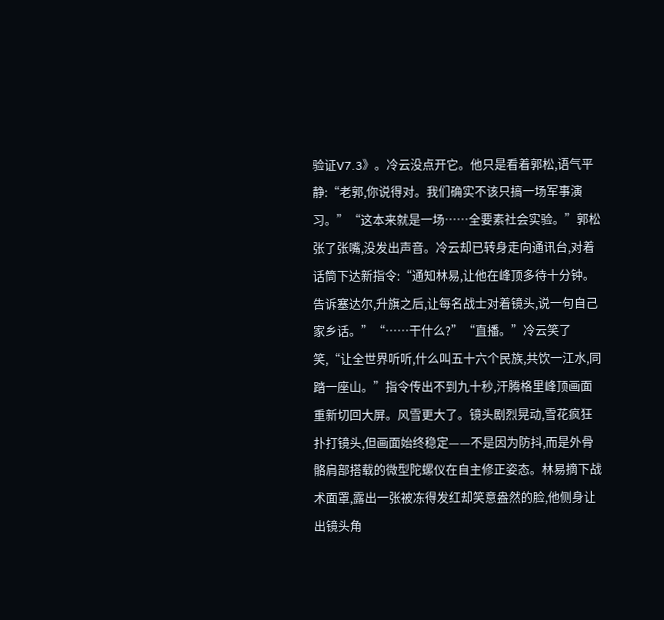验证V7.3》。冷云没点开它。他只是看着郭松,语气平静:“老郭,你说得对。我们确实不该只搞一场军事演习。”“这本来就是一场……全要素社会实验。”郭松张了张嘴,没发出声音。冷云却已转身走向通讯台,对着话筒下达新指令:“通知林易,让他在峰顶多待十分钟。告诉塞达尔,升旗之后,让每名战士对着镜头,说一句自己家乡话。”“……干什么?”“直播。”冷云笑了笑,“让全世界听听,什么叫五十六个民族,共饮一江水,同踏一座山。”指令传出不到九十秒,汗腾格里峰顶画面重新切回大屏。风雪更大了。镜头剧烈晃动,雪花疯狂扑打镜头,但画面始终稳定——不是因为防抖,而是外骨骼肩部搭载的微型陀螺仪在自主修正姿态。林易摘下战术面罩,露出一张被冻得发红却笑意盎然的脸,他侧身让出镜头角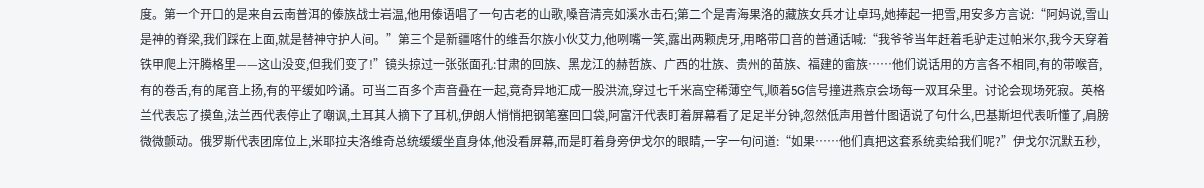度。第一个开口的是来自云南普洱的傣族战士岩温,他用傣语唱了一句古老的山歌,嗓音清亮如溪水击石;第二个是青海果洛的藏族女兵才让卓玛,她捧起一把雪,用安多方言说:“阿妈说,雪山是神的脊梁,我们踩在上面,就是替神守护人间。”第三个是新疆喀什的维吾尔族小伙艾力,他咧嘴一笑,露出两颗虎牙,用略带口音的普通话喊:“我爷爷当年赶着毛驴走过帕米尔,我今天穿着铁甲爬上汗腾格里——这山没变,但我们变了!”镜头掠过一张张面孔:甘肃的回族、黑龙江的赫哲族、广西的壮族、贵州的苗族、福建的畲族……他们说话用的方言各不相同,有的带喉音,有的卷舌,有的尾音上扬,有的平缓如吟诵。可当二百多个声音叠在一起,竟奇异地汇成一股洪流,穿过七千米高空稀薄空气,顺着5G信号撞进燕京会场每一双耳朵里。讨论会现场死寂。英格兰代表忘了摸鱼,法兰西代表停止了嘲讽,土耳其人摘下了耳机,伊朗人悄悄把钢笔塞回口袋,阿富汗代表盯着屏幕看了足足半分钟,忽然低声用普什图语说了句什么,巴基斯坦代表听懂了,肩膀微微颤动。俄罗斯代表团席位上,米耶拉夫洛维奇总统缓缓坐直身体,他没看屏幕,而是盯着身旁伊戈尔的眼睛,一字一句问道:“如果……他们真把这套系统卖给我们呢?”伊戈尔沉默五秒,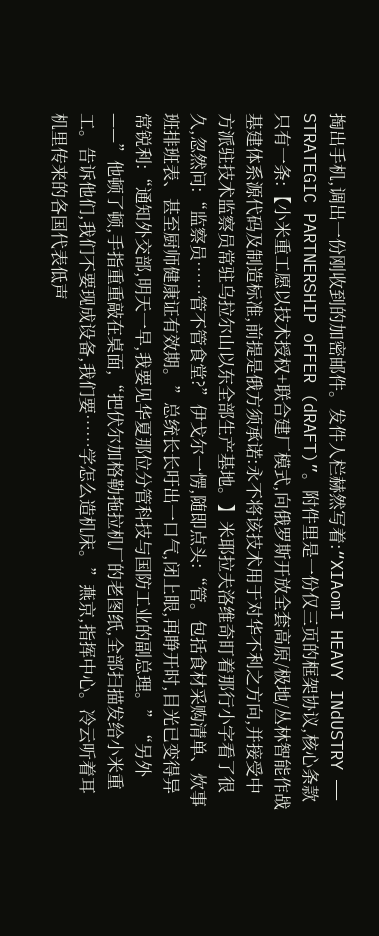掏出手机,调出一份刚收到的加密邮件。发件人栏赫然写着:“XIAomI HEAVY INdUSTRY —— STRATEGIC PARTNERSHIP oFFER (dRAFT)”。附件里是一份仅三页的框架协议,核心条款只有一条:【小米重工愿以技术授权+联合建厂模式,向俄罗斯开放全套高原/极地/丛林智能作战基建体系源代码及制造标准,前提是俄方须承诺:永不将该技术用于对华不利之方向,并接受中方派驻技术监察员常驻乌拉尔山以东全部生产基地。】米耶拉夫洛维奇盯着那行小字看了很久,忽然问:“监察员……管不管食堂?”伊戈尔一愣,随即点头:“管。包括食材采购清单、炊事班排班表、甚至厨师健康证有效期。”总统长长吁出一口气,闭上眼,再睁开时,目光已变得异常锐利:“通知外交部,明天一早,我要见华夏那位分管科技与国防工业的副总理。”“另外——”他顿了顿,手指重重敲在桌面,“把伏尔加格勒拖拉机厂的老图纸,全部扫描发给小米重工。告诉他们,我们不要现成设备,我们要……学怎么造机床。”燕京,指挥中心。冷云听着耳机里传来的各国代表低声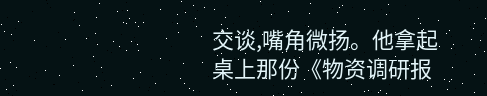交谈,嘴角微扬。他拿起桌上那份《物资调研报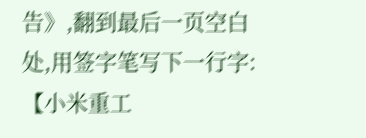告》,翻到最后一页空白处,用签字笔写下一行字:【小米重工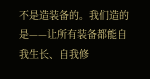不是造装备的。我们造的是——让所有装备都能自我生长、自我修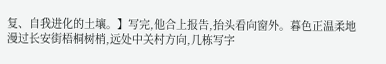复、自我进化的土壤。】写完,他合上报告,抬头看向窗外。暮色正温柔地漫过长安街梧桐树梢,远处中关村方向,几栋写字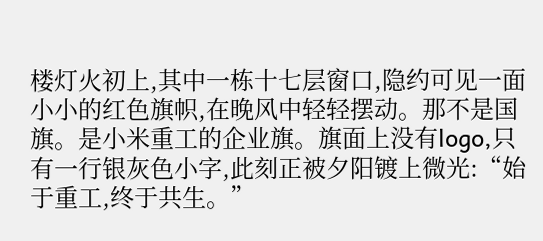楼灯火初上,其中一栋十七层窗口,隐约可见一面小小的红色旗帜,在晚风中轻轻摆动。那不是国旗。是小米重工的企业旗。旗面上没有logo,只有一行银灰色小字,此刻正被夕阳镀上微光:“始于重工,终于共生。”